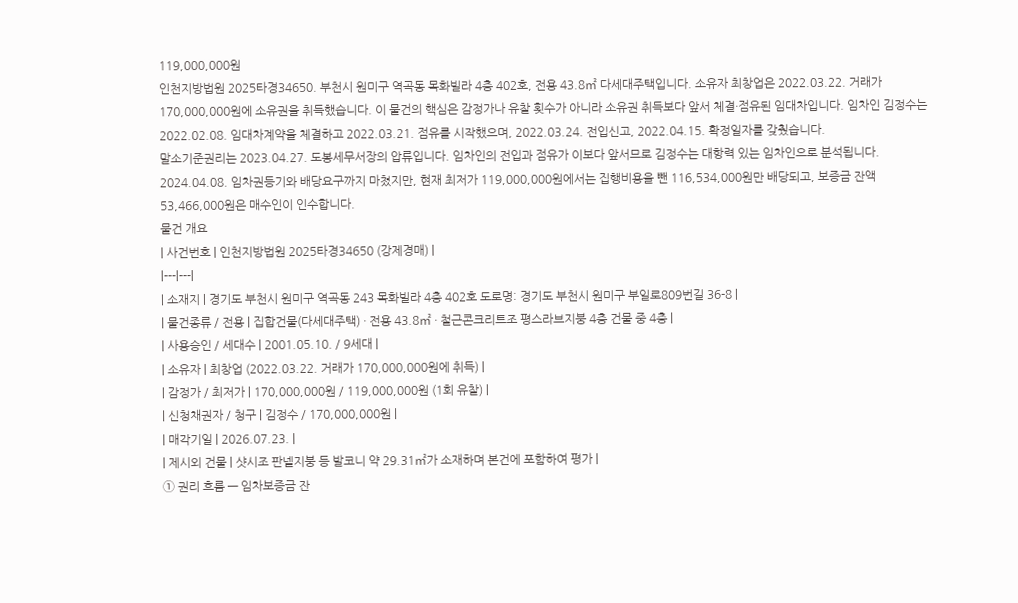119,000,000원
인천지방법원 2025타경34650. 부천시 원미구 역곡동 목화빌라 4층 402호, 전용 43.8㎡ 다세대주택입니다. 소유자 최창업은 2022.03.22. 거래가 170,000,000원에 소유권을 취득했습니다. 이 물건의 핵심은 감정가나 유찰 횟수가 아니라 소유권 취득보다 앞서 체결·점유된 임대차입니다. 임차인 김정수는 2022.02.08. 임대차계약을 체결하고 2022.03.21. 점유를 시작했으며, 2022.03.24. 전입신고, 2022.04.15. 확정일자를 갖췄습니다.
말소기준권리는 2023.04.27. 도봉세무서장의 압류입니다. 임차인의 전입과 점유가 이보다 앞서므로 김정수는 대항력 있는 임차인으로 분석됩니다. 2024.04.08. 임차권등기와 배당요구까지 마쳤지만, 현재 최저가 119,000,000원에서는 집행비용을 뺀 116,534,000원만 배당되고, 보증금 잔액 53,466,000원은 매수인이 인수합니다.
물건 개요
| 사건번호 | 인천지방법원 2025타경34650 (강제경매) |
|---|---|
| 소재지 | 경기도 부천시 원미구 역곡동 243 목화빌라 4층 402호 도로명: 경기도 부천시 원미구 부일로809번길 36-8 |
| 물건종류 / 전용 | 집합건물(다세대주택) · 전용 43.8㎡ · 철근콘크리트조 평스라브지붕 4층 건물 중 4층 |
| 사용승인 / 세대수 | 2001.05.10. / 9세대 |
| 소유자 | 최창업 (2022.03.22. 거래가 170,000,000원에 취득) |
| 감정가 / 최저가 | 170,000,000원 / 119,000,000원 (1회 유찰) |
| 신청채권자 / 청구 | 김정수 / 170,000,000원 |
| 매각기일 | 2026.07.23. |
| 제시외 건물 | 샷시조 판넬지붕 등 발코니 약 29.31㎡가 소재하며 본건에 포함하여 평가 |
① 권리 흐름 — 임차보증금 잔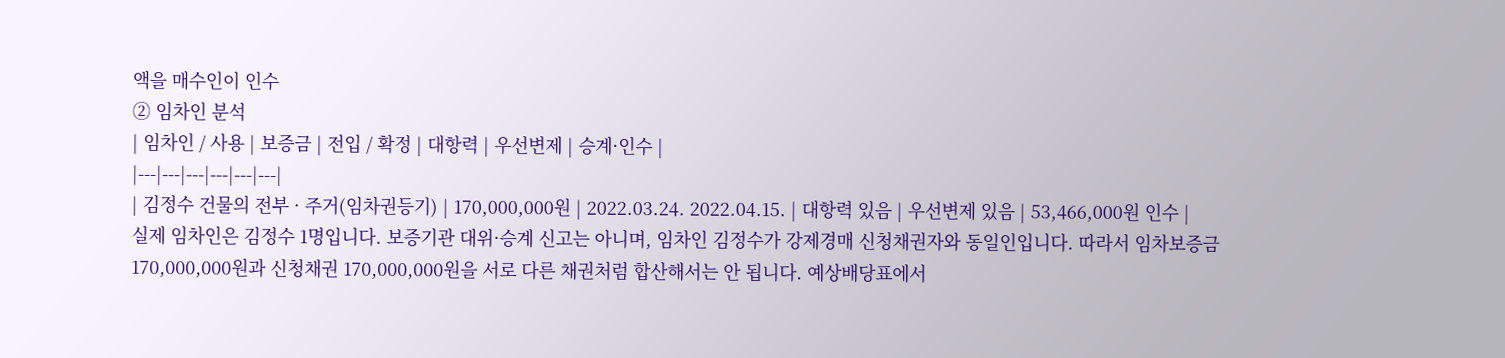액을 매수인이 인수
② 임차인 분석
| 임차인 / 사용 | 보증금 | 전입 / 확정 | 대항력 | 우선변제 | 승계·인수 |
|---|---|---|---|---|---|
| 김정수 건물의 전부 · 주거(임차권등기) | 170,000,000원 | 2022.03.24. 2022.04.15. | 대항력 있음 | 우선변제 있음 | 53,466,000원 인수 |
실제 임차인은 김정수 1명입니다. 보증기관 대위·승계 신고는 아니며, 임차인 김정수가 강제경매 신청채권자와 동일인입니다. 따라서 임차보증금 170,000,000원과 신청채권 170,000,000원을 서로 다른 채권처럼 합산해서는 안 됩니다. 예상배당표에서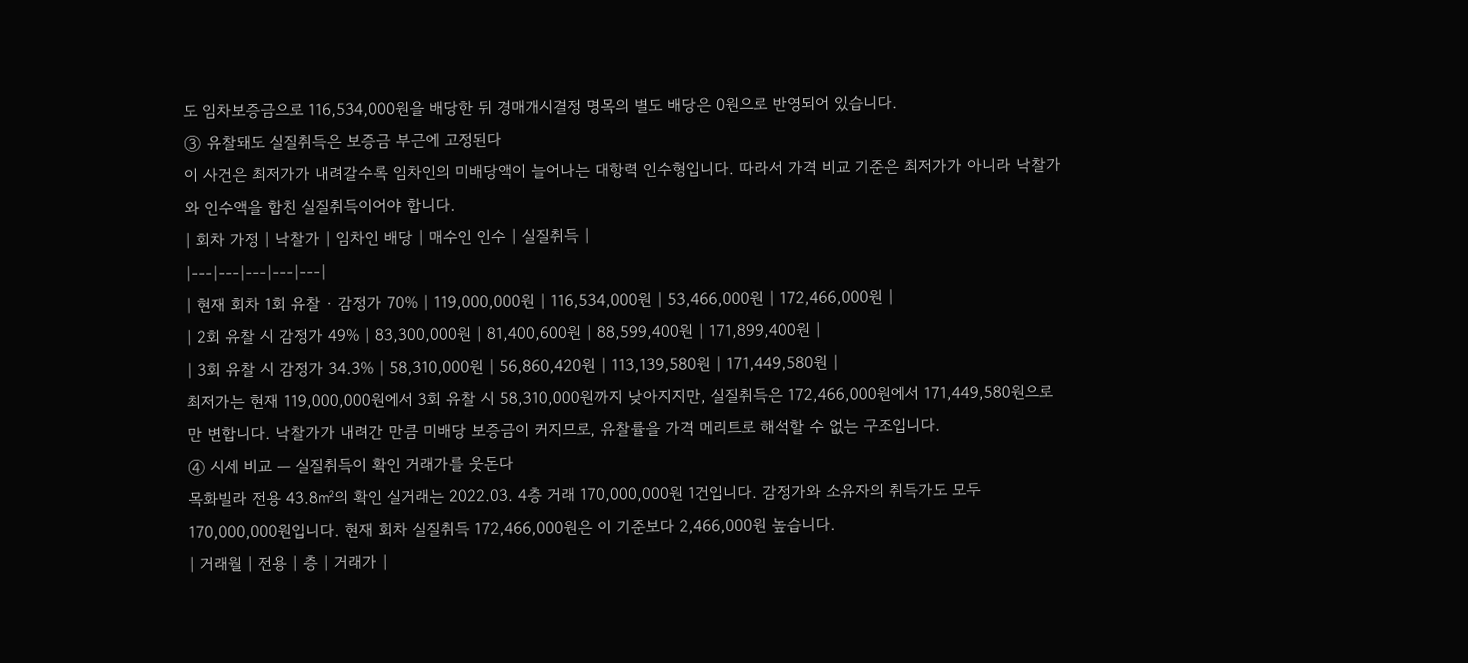도 임차보증금으로 116,534,000원을 배당한 뒤 경매개시결정 명목의 별도 배당은 0원으로 반영되어 있습니다.
③ 유찰돼도 실질취득은 보증금 부근에 고정된다
이 사건은 최저가가 내려갈수록 임차인의 미배당액이 늘어나는 대항력 인수형입니다. 따라서 가격 비교 기준은 최저가가 아니라 낙찰가와 인수액을 합친 실질취득이어야 합니다.
| 회차 가정 | 낙찰가 | 임차인 배당 | 매수인 인수 | 실질취득 |
|---|---|---|---|---|
| 현재 회차 1회 유찰 · 감정가 70% | 119,000,000원 | 116,534,000원 | 53,466,000원 | 172,466,000원 |
| 2회 유찰 시 감정가 49% | 83,300,000원 | 81,400,600원 | 88,599,400원 | 171,899,400원 |
| 3회 유찰 시 감정가 34.3% | 58,310,000원 | 56,860,420원 | 113,139,580원 | 171,449,580원 |
최저가는 현재 119,000,000원에서 3회 유찰 시 58,310,000원까지 낮아지지만, 실질취득은 172,466,000원에서 171,449,580원으로만 변합니다. 낙찰가가 내려간 만큼 미배당 보증금이 커지므로, 유찰률을 가격 메리트로 해석할 수 없는 구조입니다.
④ 시세 비교 — 실질취득이 확인 거래가를 웃돈다
목화빌라 전용 43.8㎡의 확인 실거래는 2022.03. 4층 거래 170,000,000원 1건입니다. 감정가와 소유자의 취득가도 모두 170,000,000원입니다. 현재 회차 실질취득 172,466,000원은 이 기준보다 2,466,000원 높습니다.
| 거래월 | 전용 | 층 | 거래가 |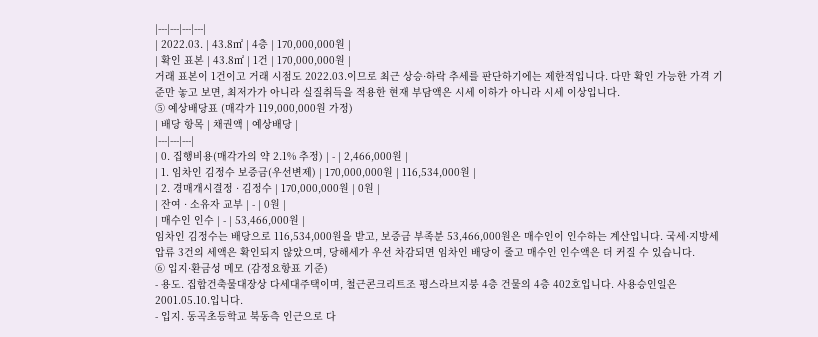|---|---|---|---|
| 2022.03. | 43.8㎡ | 4층 | 170,000,000원 |
| 확인 표본 | 43.8㎡ | 1건 | 170,000,000원 |
거래 표본이 1건이고 거래 시점도 2022.03.이므로 최근 상승·하락 추세를 판단하기에는 제한적입니다. 다만 확인 가능한 가격 기준만 놓고 보면, 최저가가 아니라 실질취득을 적용한 현재 부담액은 시세 이하가 아니라 시세 이상입니다.
⑤ 예상배당표 (매각가 119,000,000원 가정)
| 배당 항목 | 채권액 | 예상배당 |
|---|---|---|
| 0. 집행비용(매각가의 약 2.1% 추정) | - | 2,466,000원 |
| 1. 임차인 김정수 보증금(우선변제) | 170,000,000원 | 116,534,000원 |
| 2. 경매개시결정 · 김정수 | 170,000,000원 | 0원 |
| 잔여 · 소유자 교부 | - | 0원 |
| 매수인 인수 | - | 53,466,000원 |
임차인 김정수는 배당으로 116,534,000원을 받고, 보증금 부족분 53,466,000원은 매수인이 인수하는 계산입니다. 국세·지방세 압류 3건의 세액은 확인되지 않았으며, 당해세가 우선 차감되면 임차인 배당이 줄고 매수인 인수액은 더 커질 수 있습니다.
⑥ 입지·환금성 메모 (감정요항표 기준)
- 용도. 집합건축물대장상 다세대주택이며, 철근콘크리트조 평스라브지붕 4층 건물의 4층 402호입니다. 사용승인일은 2001.05.10.입니다.
- 입지. 동곡초등학교 북동측 인근으로 다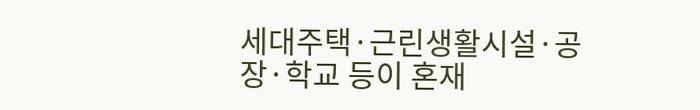세대주택·근린생활시설·공장·학교 등이 혼재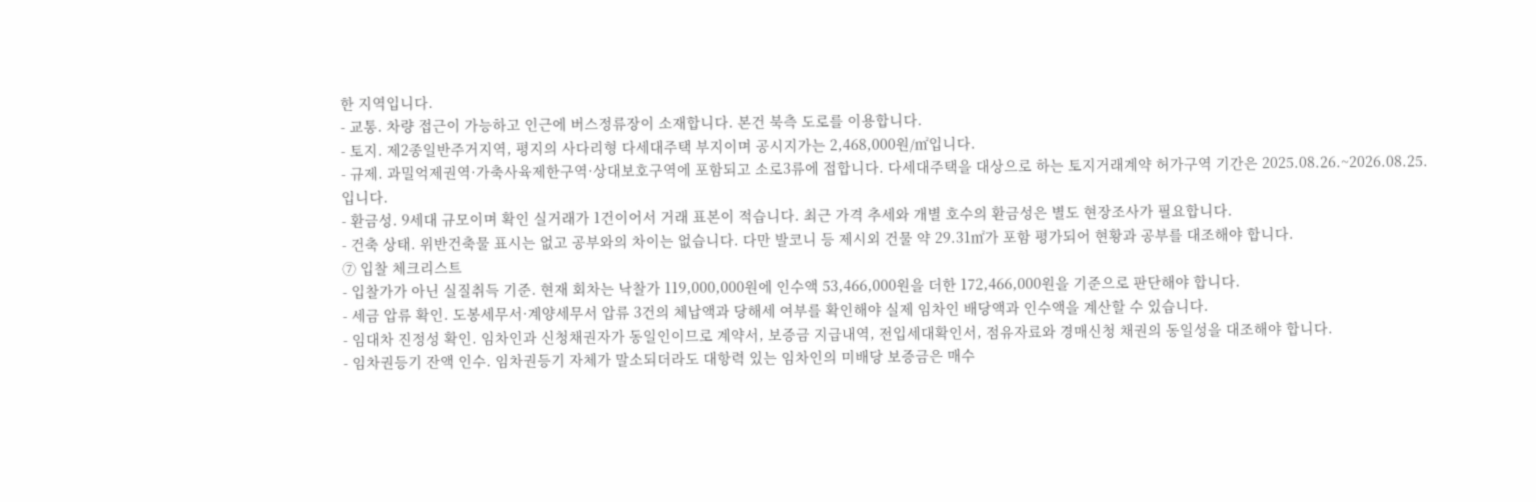한 지역입니다.
- 교통. 차량 접근이 가능하고 인근에 버스정류장이 소재합니다. 본건 북측 도로를 이용합니다.
- 토지. 제2종일반주거지역, 평지의 사다리형 다세대주택 부지이며 공시지가는 2,468,000원/㎡입니다.
- 규제. 과밀억제권역·가축사육제한구역·상대보호구역에 포함되고 소로3류에 접합니다. 다세대주택을 대상으로 하는 토지거래계약 허가구역 기간은 2025.08.26.~2026.08.25.입니다.
- 환금성. 9세대 규모이며 확인 실거래가 1건이어서 거래 표본이 적습니다. 최근 가격 추세와 개별 호수의 환금성은 별도 현장조사가 필요합니다.
- 건축 상태. 위반건축물 표시는 없고 공부와의 차이는 없습니다. 다만 발코니 등 제시외 건물 약 29.31㎡가 포함 평가되어 현황과 공부를 대조해야 합니다.
⑦ 입찰 체크리스트
- 입찰가가 아닌 실질취득 기준. 현재 회차는 낙찰가 119,000,000원에 인수액 53,466,000원을 더한 172,466,000원을 기준으로 판단해야 합니다.
- 세금 압류 확인. 도봉세무서·계양세무서 압류 3건의 체납액과 당해세 여부를 확인해야 실제 임차인 배당액과 인수액을 계산할 수 있습니다.
- 임대차 진정성 확인. 임차인과 신청채권자가 동일인이므로 계약서, 보증금 지급내역, 전입세대확인서, 점유자료와 경매신청 채권의 동일성을 대조해야 합니다.
- 임차권등기 잔액 인수. 임차권등기 자체가 말소되더라도 대항력 있는 임차인의 미배당 보증금은 매수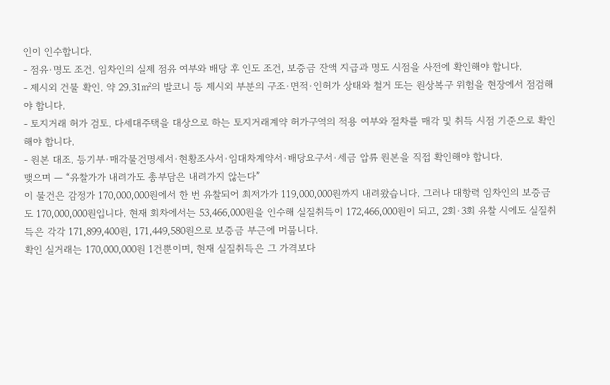인이 인수합니다.
- 점유·명도 조건. 임차인의 실제 점유 여부와 배당 후 인도 조건, 보증금 잔액 지급과 명도 시점을 사전에 확인해야 합니다.
- 제시외 건물 확인. 약 29.31㎡의 발코니 등 제시외 부분의 구조·면적·인허가 상태와 철거 또는 원상복구 위험을 현장에서 점검해야 합니다.
- 토지거래 허가 검토. 다세대주택을 대상으로 하는 토지거래계약 허가구역의 적용 여부와 절차를 매각 및 취득 시점 기준으로 확인해야 합니다.
- 원본 대조. 등기부·매각물건명세서·현황조사서·임대차계약서·배당요구서·세금 압류 원본을 직접 확인해야 합니다.
맺으며 — “유찰가가 내려가도 총부담은 내려가지 않는다”
이 물건은 감정가 170,000,000원에서 한 번 유찰되어 최저가가 119,000,000원까지 내려왔습니다. 그러나 대항력 임차인의 보증금도 170,000,000원입니다. 현재 회차에서는 53,466,000원을 인수해 실질취득이 172,466,000원이 되고, 2회·3회 유찰 시에도 실질취득은 각각 171,899,400원, 171,449,580원으로 보증금 부근에 머뭅니다.
확인 실거래는 170,000,000원 1건뿐이며, 현재 실질취득은 그 가격보다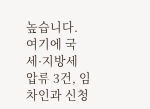높습니다. 여기에 국세·지방세 압류 3건, 임차인과 신청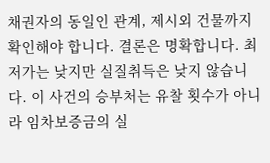채권자의 동일인 관계, 제시외 건물까지 확인해야 합니다. 결론은 명확합니다. 최저가는 낮지만 실질취득은 낮지 않습니다. 이 사건의 승부처는 유찰 횟수가 아니라 임차보증금의 실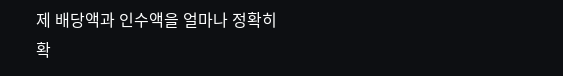제 배당액과 인수액을 얼마나 정확히 확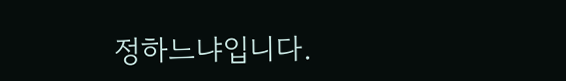정하느냐입니다.